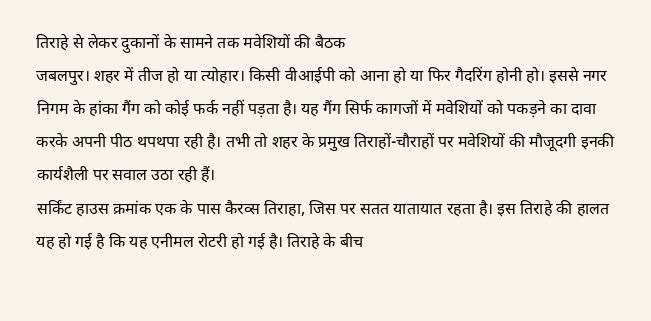तिराहे से लेकर दुकानों के सामने तक मवेशियों की बैठक
जबलपुर। शहर में तीज हो या त्योहार। किसी वीआईपी को आना हो या फिर गैदरिंग होनी हो। इससे नगर निगम के हांका गैंग को कोई फर्क नहीं पड़ता है। यह गैंग सिर्फ कागजों में मवेशियों को पकड़ने का दावा करके अपनी पीठ थपथपा रही है। तभी तो शहर के प्रमुख तिराहों-चौराहों पर मवेशियों की मौजूदगी इनकी कार्यशैली पर सवाल उठा रही हैं।
सर्किंट हाउस क्रमांक एक के पास कैरव्स तिराहा, जिस पर सतत यातायात रहता है। इस तिराहे की हालत यह हो गई है कि यह एनीमल रोटरी हो गई है। तिराहे के बीच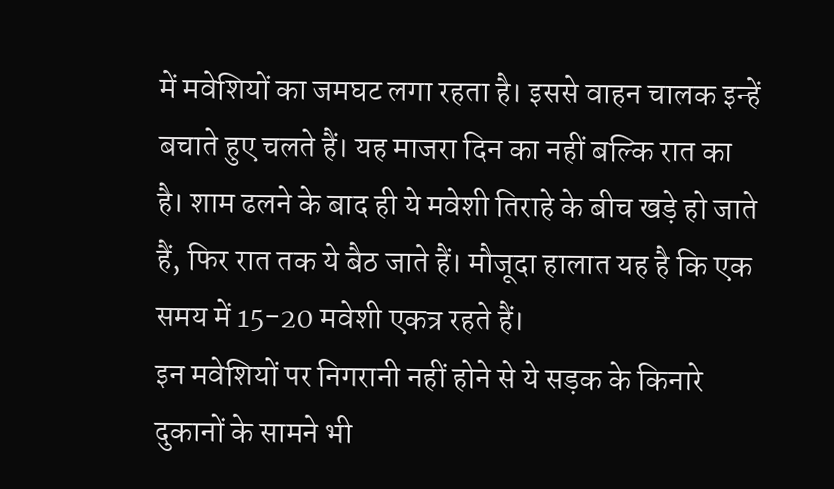में मवेशियों का जमघट लगा रहता है। इससे वाहन चालक इन्हें बचाते हुए चलते हैं। यह माजरा दिन का नहीं बल्कि रात का है। शाम ढलने के बाद ही ये मवेशी तिराहे के बीच खड़े हो जाते हैं, फिर रात तक ये बैठ जाते हैं। मौजूदा हालात यह है कि एक समय में 15-20 मवेशी एकत्र रहते हैं।
इन मवेशियों पर निगरानी नहीं होने से ये सड़क के किनारे दुकानों के सामने भी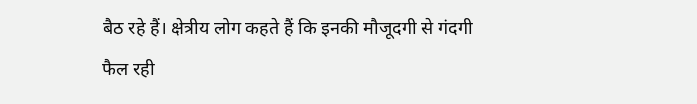बैठ रहे हैं। क्षेत्रीय लोग कहते हैं कि इनकी मौजूदगी से गंदगी फैल रही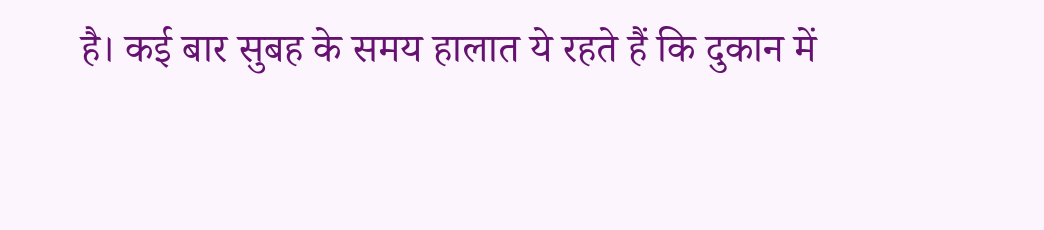है। कई बार सुबह के समय हालात ये रहते हैं कि दुकान में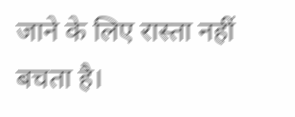जाने के लिए रास्ता नहीं बचता है।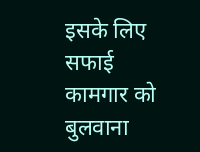इसके लिए सफाई कामगार को बुलवाना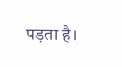पड़ता है।